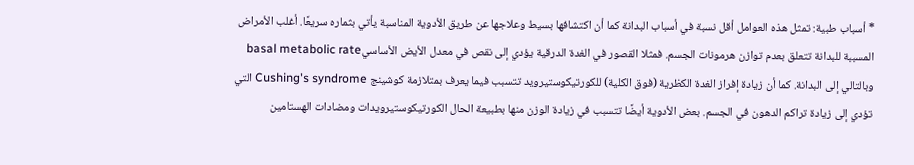* أسباب طبية: تمثل هذه العوامل أقل نسبة في أسباب البدانة كما أن اكتشافها بسيط وعلاجها عن طريق الأدوية المناسبة يأتي بثماره سريعًا. أغلب الأمراض المسببة للبدانة تتعلق بعدم توازن هرمونات الجسم. فمثلا القصور في الغدة الدرقية يؤدي إلى نقص في معدل الأيض الأساسيbasal metabolic rate وبالتالي إلى البدانة. كما أن زيادة إفراز الغدة الكظرية (فوق الكلية) للكورتيكوستيرويد تتسبب فيما يعرف بمتلازمة كوشينج Cushing's syndrome التي تؤدي إلى زيادة تراكم الدهون في الجسم. بعض الأدوية أيضًا تتسبب في زيادة الوزن منها بطبيعة الحال الكورتيكوستيرويدات ومضادات الهستامين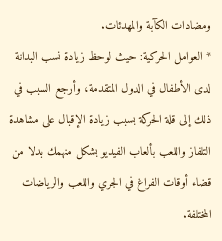ومضادات الكآبة والمهدئات.
* العوامل الحركية: حيث لوحظ زيادة نسب البدانة لدى الأطفال في الدول المتقدمة، وأرجع السبب في ذلك إلى قلة الحركة بسبب زيادة الإقبال على مشاهدة التلفاز واللعب بألعاب الفيديو بشكل منهمك بدلا من قضاء أوقات الفراغ في الجري واللعب والرياضات المختلفة.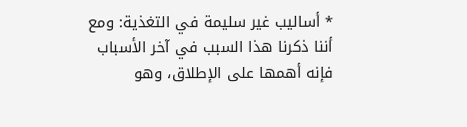* أساليب غير سليمة في التغذية: ومع أننا ذكرنا هذا السبب في آخر الأسباب فإنه أهمها على الإطلاق، وهو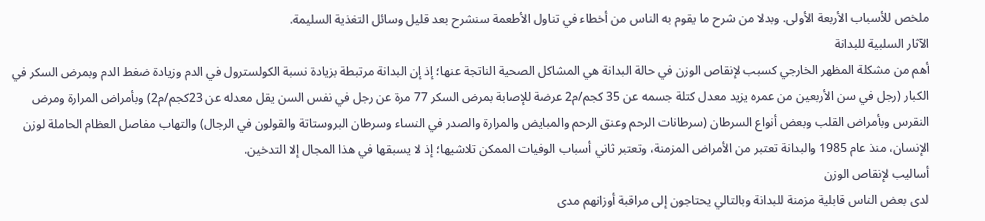ملخص للأسباب الأربعة الأولى. وبدلا من شرح ما يقوم به الناس من أخطاء في تناول الأطعمة سنشرح بعد قليل وسائل التغذية السليمة.
الآثار السلبية للبدانة
أهم من مشكلة المظهر الخارجي كسبب لإنقاص الوزن في حالة البدانة هي المشاكل الصحية الناتجة عنها؛ إذ إن البدانة مرتبطة بزيادة نسبة الكولسترول في الدم وزيادة ضغط الدم وبمرض السكر في الكبار (رجل في سن الأربعين من عمره يزيد معدل كتلة جسمه عن 35 كجم/م2 عرضة للإصابة بمرض السكر 77 مرة عن رجل في نفس السن يقل معدله عن 23كجم/م2) وبأمراض المرارة ومرض النقرس وبأمراض القلب وبعض أنواع السرطان (سرطانات الرحم وعنق الرحم والمبايض والمرارة والصدر في النساء وسرطان البروستاتة والقولون في الرجال) والتهاب مفاصل العظام الحاملة لوزن الإنسان، منذ عام 1985 والبدانة تعتبر من الأمراض المزمنة، وتعتبر ثاني أسباب الوفيات الممكن تلاشيها؛ إذ لا يسبقها في هذا المجال إلا التدخين.
أساليب لإنقاص الوزن
لدى بعض الناس قابلية مزمنة للبدانة وبالتالي يحتاجون إلى مراقبة أوزانهم مدى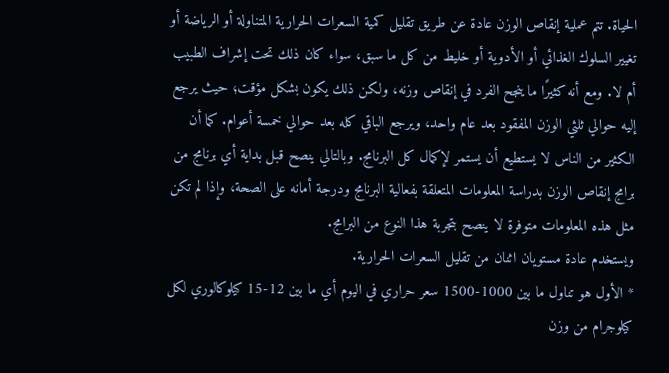الحياة. تتم عملية إنقاص الوزن عادة عن طريق تقليل كمية السعرات الحرارية المتناولة أو الرياضة أو تغيير السلوك الغذائي أو الأدوية أو خليط من كل ما سبق، سواء كان ذلك تحت إشراف الطبيب أم لا. ومع أنه كثيرًا ما ينجح الفرد في إنقاص وزنه، ولكن ذلك يكون بشكل مؤقت؛ حيث يرجع إليه حوالي ثلثي الوزن المفقود بعد عام واحد، ويرجع الباقي كله بعد حوالي خمسة أعوام. كما أن الكثير من الناس لا يستطيع أن يستمر لإكمال كل البرنامج. وبالتالي ينصح قبل بداية أي برنامج من برامج إنقاص الوزن بدراسة المعلومات المتعلقة بفعالية البرنامج ودرجة أمانه على الصحة، وإذا لم تكن مثل هذه المعلومات متوفرة لا ينصح بتجربة هذا النوع من البرامج.
ويستخدم عادة مستويان اثنان من تقليل السعرات الحرارية.
* الأول هو تناول ما بين 1000-1500 سعر حراري في اليوم أي ما بين 12-15 كيلوكالوري لكل كيلوجرام من وزن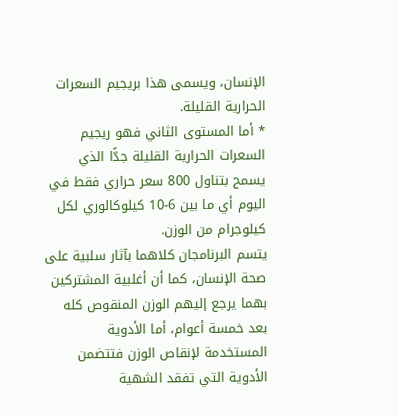الإنسان، ويسمى هذا بريجيم السعرات الحرارية القليلة.
* أما المستوى الثاني فهو ريجيم السعرات الحرارية القليلة جدًّا الذي يسمح بتناول 800 سعر حراري فقط في اليوم أي ما بين 6-10 كيلوكالوري لكل كيلوجرام من الوزن.
يتسم البرنامجان كلاهما بآثار سلبية على صحة الإنسان، كما أن أغلبية المشتركين بهما يرجع إليهم الوزن المنقوص كله بعد خمسة أعوام، أما الأدوية المستخدمة لإنقاص الوزن فتتضمن الأدوية التي تفقد الشهية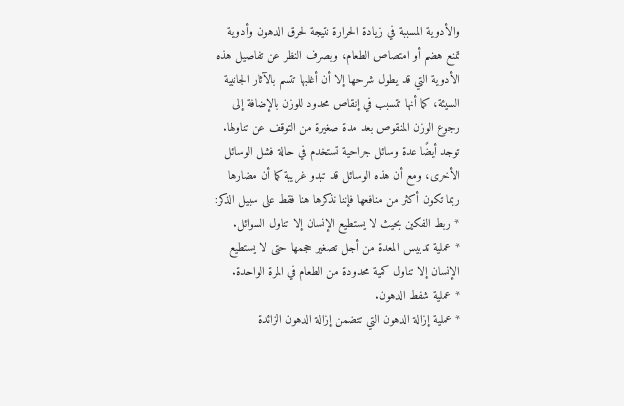والأدوية المسببة في زيادة الحرارة نتيجة لحرق الدهون وأدوية تمنع هضم أو امتصاص الطعام، وبصرف النظر عن تفاصيل هذه الأدوية التي قد يطول شرحها إلا أن أغلبها تتسم بالآثار الجانبية السيئة، كما أنها تتسبب في إنقاص محدود للوزن بالإضافة إلى رجوع الوزن المنقوص بعد مدة صغيرة من التوقف عن تناولها.
توجد أيضًا عدة وسائل جراحية تستخدم في حالة فشل الوسائل الأخرى، ومع أن هذه الوسائل قد تبدو غريبة كما أن مضارها ربما تكون أكثر من منافعها فإننا نذكرها هنا فقط على سبيل الذكر:
* ربط الفكين بحيث لا يستطيع الإنسان إلا تناول السوائل.
* عملية تدبيس المعدة من أجل تصغير حجمها حتى لا يستطيع الإنسان إلا تناول كمية محدودة من الطعام في المرة الواحدة.
* عملية شفط الدهون.
* عملية إزالة الدهون التي تتضمن إزالة الدهون الزائدة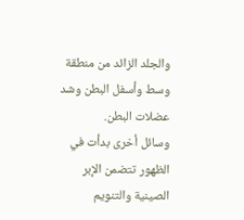والجلد الزائد من منطقة وسط وأسفل البطن وشد عضلات البطن.
وسائل أخرى بدأت في الظهور تتضمن الإبر الصينية والتنويم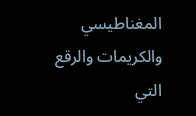المغناطيسي والكريمات والرقع التي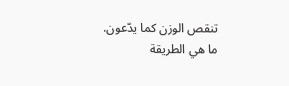تنقص الوزن كما يدّعون.
ما هي الطريقة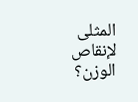المثلى لإنقاص الوزن؟